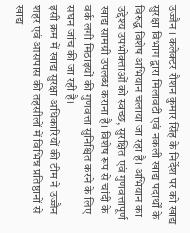उज्जैन । कलेक्टर रौशन कुमार सिंह के निर्देश पर को खाद्य सुरक्षा विभाग द्वारा मिलावटी एवं नकली खाद्य पदार्थों के विरुद्ध विशेष अभियान चलाया जा रहा है। अभियान का उद्देश्य उपभोक्ताओं को स्वच्छ, सुरक्षित एवं गुणवत्तापूर्ण खाद्य सामग्री उपलब्ध कराना है। विशेष रूप से चांदी के वर्क लगी मिठाइयों की गुणवत्ता सुनिश्चित करने के लिए सघन जांच की जा रही है।
इसी क्रम में खाद्य सुरक्षा अधिकारियों की टीम ने उज्जैन शहर एवं आसपास की तहसीलों में विभिन्न प्रतिष्ठानों से खाद्य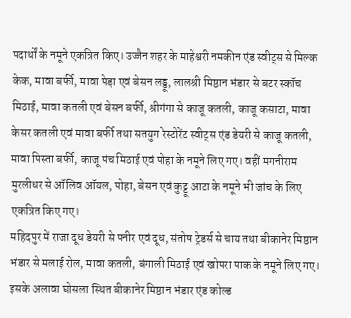पदार्थों के नमूने एकत्रित किए। उज्जैन शहर के माहेश्वरी नमकीन एंड स्वीट्स से मिल्क केक, मावा बर्फी, मावा पेड़ा एवं बेसन लड्डू, लालश्री मिष्ठान भंडार से बटर स्कॉच मिठाई, मावा कतली एवं बेसन बर्फी, श्रीगंगा से काजू कतली, काजू कसाटा, मावा केसर कतली एवं मावा बर्फी तथा सतयुग रेस्टोरेंट स्वीट्स एंड डेयरी से काजू कतली, मावा पिस्ता बर्फी, काजू पंच मिठाई एवं पोहा के नमूने लिए गए। वहीं मगनीराम मुरलीधर से ऑलिव ऑयल, पोहा, बेसन एवं कुट्टू आटा के नमूने भी जांच के लिए एकत्रित किए गए।
महिदपुर में राजा दूध डेयरी से पनीर एवं दूध, संतोष ट्रेडर्स से चाय तथा बीकानेर मिष्ठान भंडार से मलाई रोल, मावा कतली, बंगाली मिठाई एवं खोपरा पाक के नमूने लिए गए। इसके अलावा घोसला स्थित बीकानेर मिष्ठान भंडार एंड कोल्ड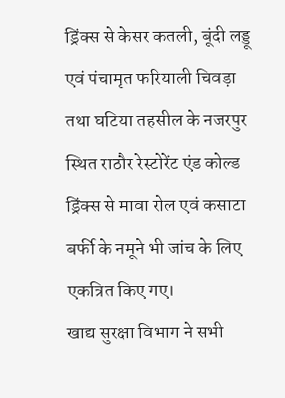ड्रिंक्स से केसर कतली, बूंदी लड्डू एवं पंचामृत फरियाली चिवड़ा तथा घटिया तहसील के नजरपुर स्थित राठौर रेस्टोरेंट एंड कोल्ड ड्रिंक्स से मावा रोल एवं कसाटा बर्फी के नमूने भी जांच के लिए एकत्रित किए गए।
खाद्य सुरक्षा विभाग ने सभी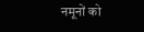नमूनों को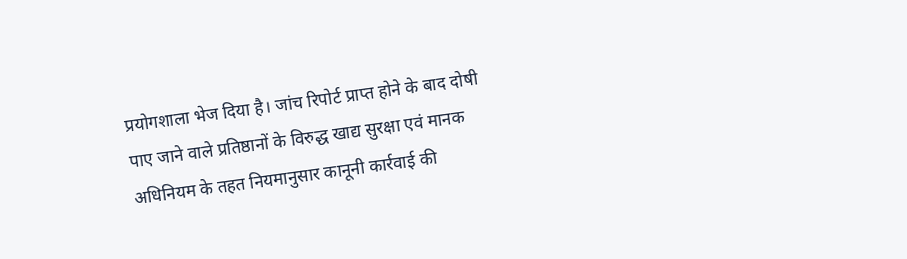प्रयोगशाला भेज दिया है। जांच रिपोर्ट प्राप्त होने के बाद दोषी पाए जाने वाले प्रतिष्ठानों के विरुद्ध खाद्य सुरक्षा एवं मानक अधिनियम के तहत नियमानुसार कानूनी कार्रवाई की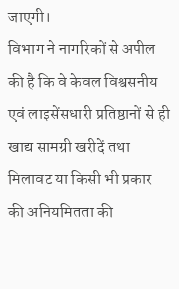जाएगी।
विभाग ने नागरिकों से अपील की है कि वे केवल विश्वसनीय एवं लाइसेंसधारी प्रतिष्ठानों से ही खाद्य सामग्री खरीदें तथा मिलावट या किसी भी प्रकार की अनियमितता की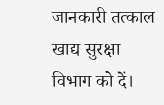जानकारी तत्काल खाद्य सुरक्षा विभाग को दें।